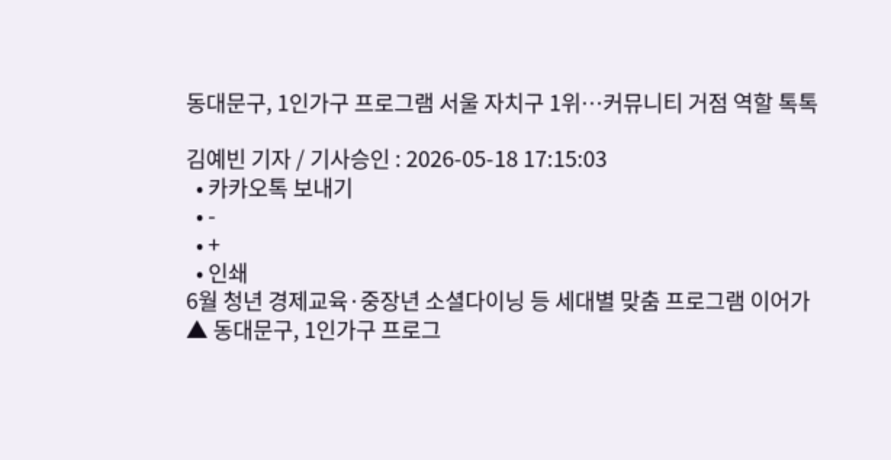동대문구, 1인가구 프로그램 서울 자치구 1위…커뮤니티 거점 역할 톡톡

김예빈 기자 / 기사승인 : 2026-05-18 17:15:03
  • 카카오톡 보내기
  • -
  • +
  • 인쇄
6월 청년 경제교육·중장년 소셜다이닝 등 세대별 맞춤 프로그램 이어가
▲ 동대문구, 1인가구 프로그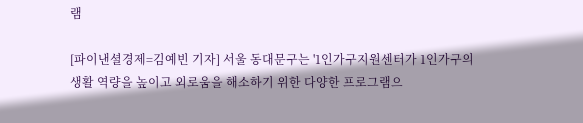램

[파이낸셜경제=김예빈 기자] 서울 동대문구는 '1인가구지원센터가 1인가구의 생활 역량을 높이고 외로움을 해소하기 위한 다양한 프로그램으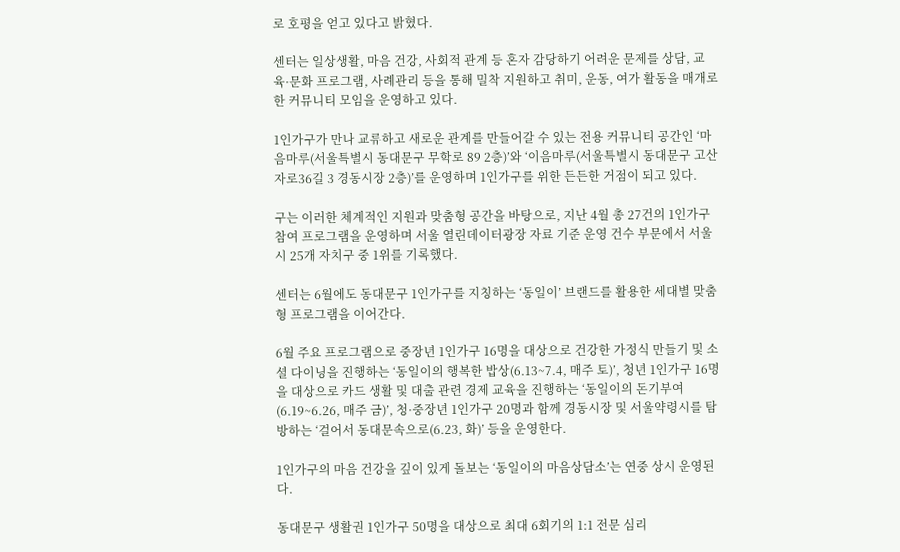로 호평을 얻고 있다고 밝혔다.

센터는 일상생활, 마음 건강, 사회적 관계 등 혼자 감당하기 어려운 문제를 상담, 교육·문화 프로그램, 사례관리 등을 통해 밀착 지원하고 취미, 운동, 여가 활동을 매개로 한 커뮤니티 모임을 운영하고 있다.

1인가구가 만나 교류하고 새로운 관계를 만들어갈 수 있는 전용 커뮤니티 공간인 ‘마음마루(서울특별시 동대문구 무학로 89 2층)’와 ‘이음마루(서울특별시 동대문구 고산자로36길 3 경동시장 2층)’를 운영하며 1인가구를 위한 든든한 거점이 되고 있다.

구는 이러한 체계적인 지원과 맞춤형 공간을 바탕으로, 지난 4월 총 27건의 1인가구 참여 프로그램을 운영하며 서울 열린데이터광장 자료 기준 운영 건수 부문에서 서울시 25개 자치구 중 1위를 기록했다.

센터는 6월에도 동대문구 1인가구를 지칭하는 ‘동일이’ 브랜드를 활용한 세대별 맞춤형 프로그램을 이어간다.

6월 주요 프로그램으로 중장년 1인가구 16명을 대상으로 건강한 가정식 만들기 및 소셜 다이닝을 진행하는 ‘동일이의 행복한 밥상(6.13~7.4, 매주 토)’, 청년 1인가구 16명을 대상으로 카드 생활 및 대출 관련 경제 교육을 진행하는 ‘동일이의 돈기부여(6.19~6.26, 매주 금)’, 청·중장년 1인가구 20명과 함께 경동시장 및 서울약령시를 탐방하는 ‘걸어서 동대문속으로(6.23, 화)’ 등을 운영한다.

1인가구의 마음 건강을 깊이 있게 돌보는 ‘동일이의 마음상담소’는 연중 상시 운영된다.

동대문구 생활권 1인가구 50명을 대상으로 최대 6회기의 1:1 전문 심리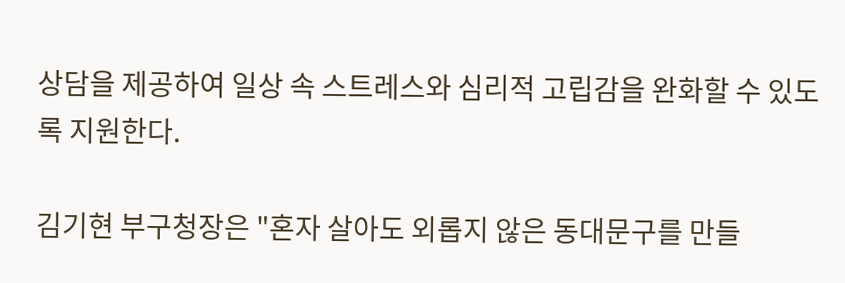상담을 제공하여 일상 속 스트레스와 심리적 고립감을 완화할 수 있도록 지원한다.

김기현 부구청장은 "혼자 살아도 외롭지 않은 동대문구를 만들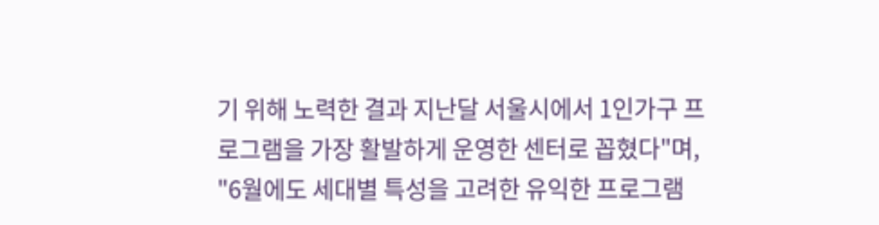기 위해 노력한 결과 지난달 서울시에서 1인가구 프로그램을 가장 활발하게 운영한 센터로 꼽혔다"며, "6월에도 세대별 특성을 고려한 유익한 프로그램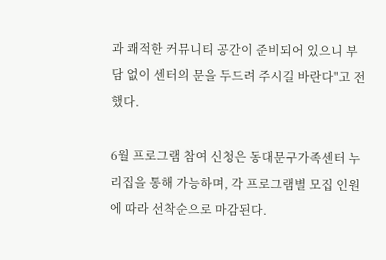과 쾌적한 커뮤니티 공간이 준비되어 있으니 부담 없이 센터의 문을 두드려 주시길 바란다"고 전했다.

6월 프로그램 참여 신청은 동대문구가족센터 누리집을 통해 가능하며, 각 프로그램별 모집 인원에 따라 선착순으로 마감된다.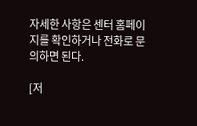자세한 사항은 센터 홈페이지를 확인하거나 전화로 문의하면 된다.

[저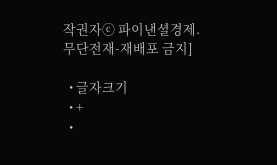작권자ⓒ 파이낸셜경제. 무단전재-재배포 금지]

  • 글자크기
  • +
  •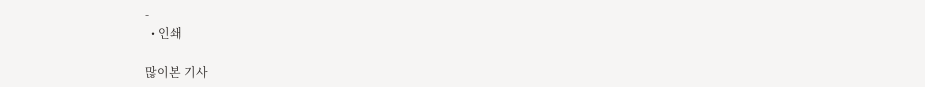-
  • 인쇄

많이본 기사